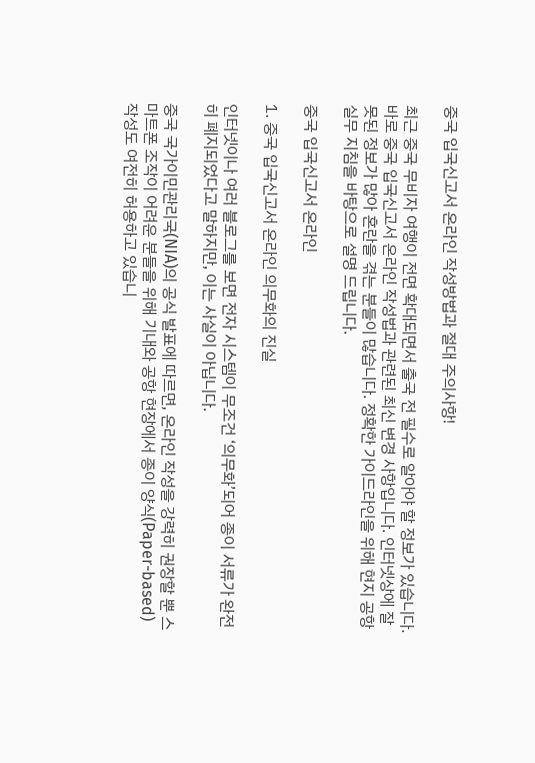중국 입국신고서 온라인 작성방법과 절대 주의사항!

최근 중국 무비자 여행이 전면 확대되면서 출국 전 필수로 알아야 할 정보가 있습니다. 바로 중국 입국신고서 온라인 작성법과 관련된 최신 변경 사항입니다. 인터넷상에 잘못된 정보가 많아 혼란을 겪는 분들이 많습니다. 정확한 가이드라인을 위해 현지 공항 실무 지침을 바탕으로 설명 드립니다.

중국 입국신고서 온라인

1. 중국 입국신고서 온라인 의무화의 진실

인터넷이나 여러 블로그를 보면 전자 시스템이 무조건 ‘의무화’되어 종이 서류가 완전히 폐지되었다고 말하지만, 이는 사실이 아닙니다.

중국 국가이민관리국(NIA)의 공식 발표에 따르면, 온라인 작성을 강력히 권장할 뿐 스마트폰 조작이 어려운 분들을 위해 기내와 공항 현장에서 종이 양식(Paper-based) 작성도 여전히 허용하고 있습니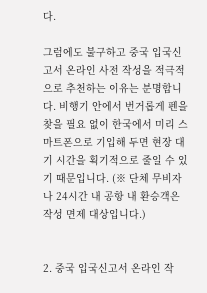다.

그럼에도 불구하고 중국 입국신고서 온라인 사전 작성을 적극적으로 추천하는 이유는 분명합니다. 비행기 안에서 번거롭게 펜을 찾을 필요 없이 한국에서 미리 스마트폰으로 기입해 두면 현장 대기 시간을 획기적으로 줄일 수 있기 때문입니다. (※ 단체 무비자나 24시간 내 공항 내 환승객은 작성 면제 대상입니다.)


2. 중국 입국신고서 온라인 작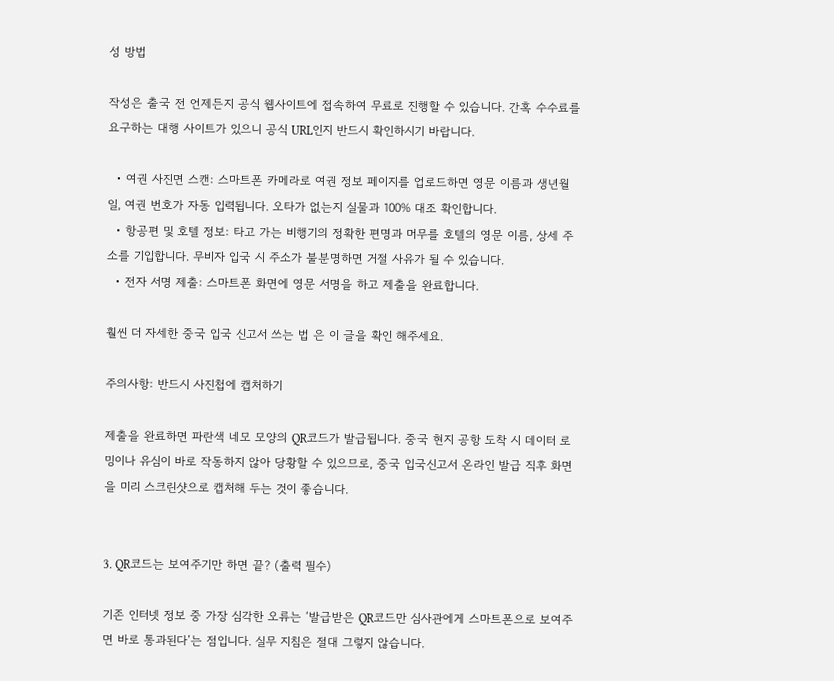성 방법

작성은 출국 전 언제든지 공식 웹사이트에 접속하여 무료로 진행할 수 있습니다. 간혹 수수료를 요구하는 대행 사이트가 있으니 공식 URL인지 반드시 확인하시기 바랍니다.

  • 여권 사진면 스캔: 스마트폰 카메라로 여권 정보 페이지를 업로드하면 영문 이름과 생년월일, 여권 번호가 자동 입력됩니다. 오타가 없는지 실물과 100% 대조 확인합니다.
  • 항공편 및 호텔 정보: 타고 가는 비행기의 정확한 편명과 머무를 호텔의 영문 이름, 상세 주소를 기입합니다. 무비자 입국 시 주소가 불분명하면 거절 사유가 될 수 있습니다.
  • 전자 서명 제출: 스마트폰 화면에 영문 서명을 하고 제출을 완료합니다.

훨씬 더 자세한 중국 입국 신고서 쓰는 법 은 이 글을 확인 해주세요.

주의사항: 반드시 사진첩에 캡처하기

제출을 완료하면 파란색 네모 모양의 QR코드가 발급됩니다. 중국 현지 공항 도착 시 데이터 로밍이나 유심이 바로 작동하지 않아 당황할 수 있으므로, 중국 입국신고서 온라인 발급 직후 화면을 미리 스크린샷으로 캡처해 두는 것이 좋습니다.


3. QR코드는 보여주기만 하면 끝? (출력 필수)

기존 인터넷 정보 중 가장 심각한 오류는 ‘발급받은 QR코드만 심사관에게 스마트폰으로 보여주면 바로 통과된다’는 점입니다. 실무 지침은 절대 그렇지 않습니다.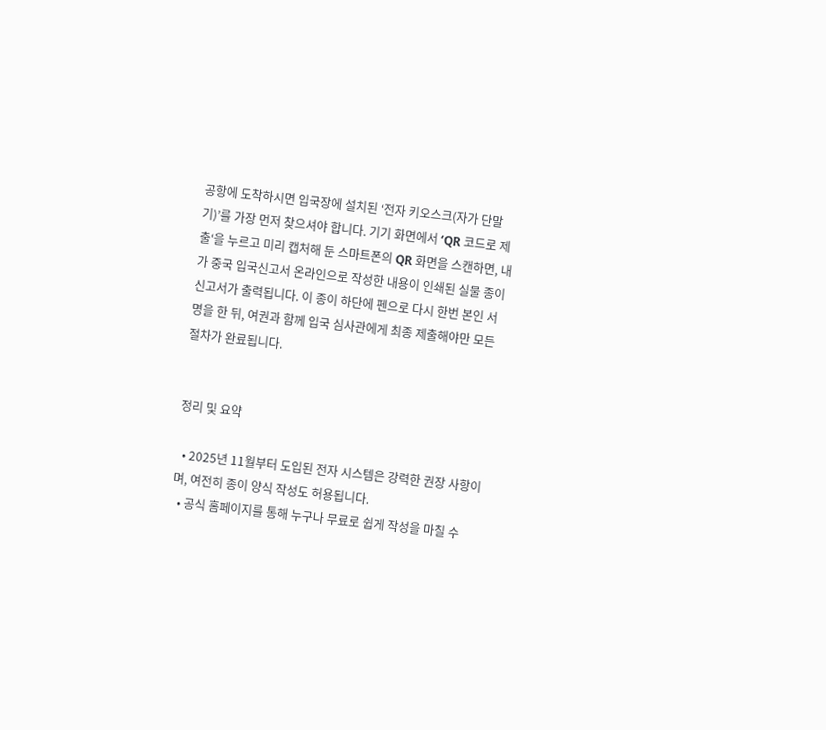공항에 도착하시면 입국장에 설치된 ‘전자 키오스크(자가 단말기)’를 가장 먼저 찾으셔야 합니다. 기기 화면에서 ‘QR 코드로 제출‘을 누르고 미리 캡처해 둔 스마트폰의 QR 화면을 스캔하면, 내가 중국 입국신고서 온라인으로 작성한 내용이 인쇄된 실물 종이 신고서가 출력됩니다. 이 종이 하단에 펜으로 다시 한번 본인 서명을 한 뒤, 여권과 함께 입국 심사관에게 최종 제출해야만 모든 절차가 완료됩니다.


정리 및 요약

  • 2025년 11월부터 도입된 전자 시스템은 강력한 권장 사항이며, 여전히 종이 양식 작성도 허용됩니다.
  • 공식 홈페이지를 통해 누구나 무료로 쉽게 작성을 마칠 수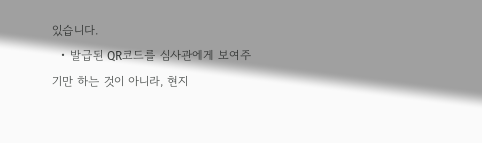있습니다.
  • 발급된 QR코드를 심사관에게 보여주기만 하는 것이 아니라, 현지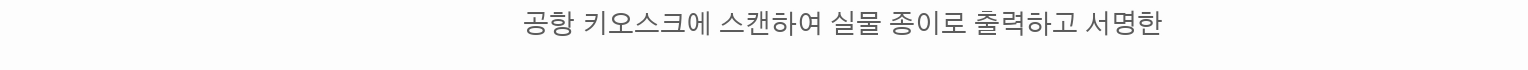공항 키오스크에 스캔하여 실물 종이로 출력하고 서명한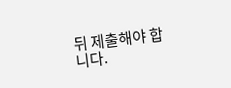뒤 제출해야 합니다.